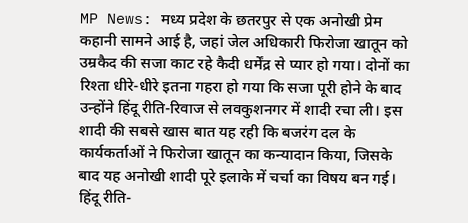MP News: मध्य प्रदेश के छतरपुर से एक अनोखी प्रेम कहानी सामने आई है, जहां जेल अधिकारी फिरोजा खातून को उम्रकैद की सजा काट रहे कैदी धर्मेंद्र से प्यार हो गया। दोनों का रिश्ता धीरे-धीरे इतना गहरा हो गया कि सजा पूरी होने के बाद उन्होंने हिंदू रीति-रिवाज से लवकुशनगर में शादी रचा ली। इस शादी की सबसे खास बात यह रही कि बजरंग दल के कार्यकर्ताओं ने फिरोजा खातून का कन्यादान किया, जिसके बाद यह अनोखी शादी पूरे इलाके में चर्चा का विषय बन गई।
हिंदू रीति-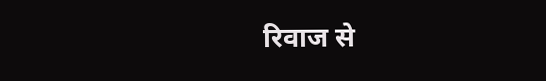रिवाज से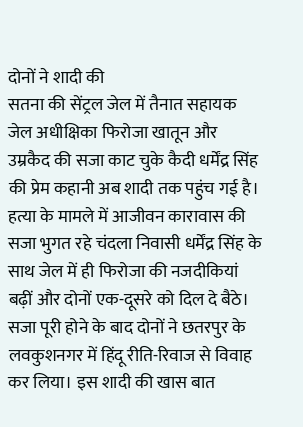दोनों ने शादी की
सतना की सेंट्रल जेल में तैनात सहायक जेल अधीक्षिका फिरोजा खातून और उम्रकैद की सजा काट चुके कैदी धर्मेंद्र सिंह की प्रेम कहानी अब शादी तक पहुंच गई है। हत्या के मामले में आजीवन कारावास की सजा भुगत रहे चंदला निवासी धर्मेंद्र सिंह के साथ जेल में ही फिरोजा की नजदीकियां बढ़ीं और दोनों एक-दूसरे को दिल दे बैठे। सजा पूरी होने के बाद दोनों ने छतरपुर के लवकुशनगर में हिंदू रीति-रिवाज से विवाह कर लिया। इस शादी की खास बात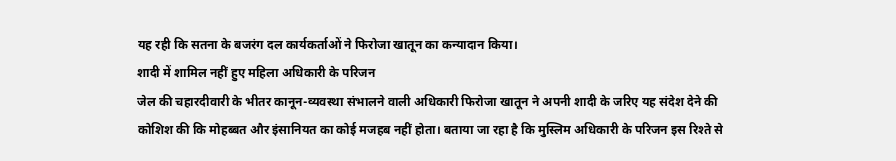यह रही कि सतना के बजरंग दल कार्यकर्ताओं ने फिरोजा खातून का कन्यादान किया।
शादी में शामिल नहीं हुए महिला अधिकारी के परिजन
जेल की चहारदीवारी के भीतर कानून-व्यवस्था संभालने वाली अधिकारी फिरोजा खातून ने अपनी शादी के जरिए यह संदेश देने की कोशिश की कि मोहब्बत और इंसानियत का कोई मजहब नहीं होता। बताया जा रहा है कि मुस्लिम अधिकारी के परिजन इस रिश्ते से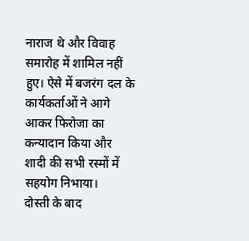नाराज थे और विवाह समारोह में शामिल नहीं हुए। ऐसे में बजरंग दल के कार्यकर्ताओं ने आगे आकर फिरोजा का कन्यादान किया और शादी की सभी रस्मों में सहयोग निभाया।
दोस्ती के बाद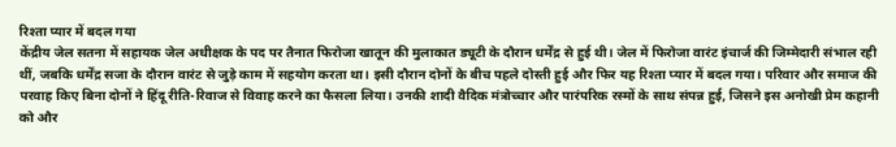रिश्ता प्यार में बदल गया
केंद्रीय जेल सतना में सहायक जेल अधीक्षक के पद पर तैनात फिरोजा खातून की मुलाकात ड्यूटी के दौरान धर्मेंद्र से हुई थी। जेल में फिरोजा वारंट इंचार्ज की जिम्मेदारी संभाल रही थीं, जबकि धर्मेंद्र सजा के दौरान वारंट से जुड़े काम में सहयोग करता था। इसी दौरान दोनों के बीच पहले दोस्ती हुई और फिर यह रिश्ता प्यार में बदल गया। परिवार और समाज की परवाह किए बिना दोनों ने हिंदू रीति-रिवाज से विवाह करने का फैसला लिया। उनकी शादी वैदिक मंत्रोच्चार और पारंपरिक रस्मों के साथ संपन्न हुई, जिसने इस अनोखी प्रेम कहानी को और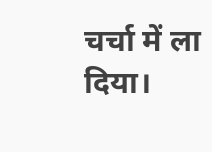चर्चा में ला दिया।